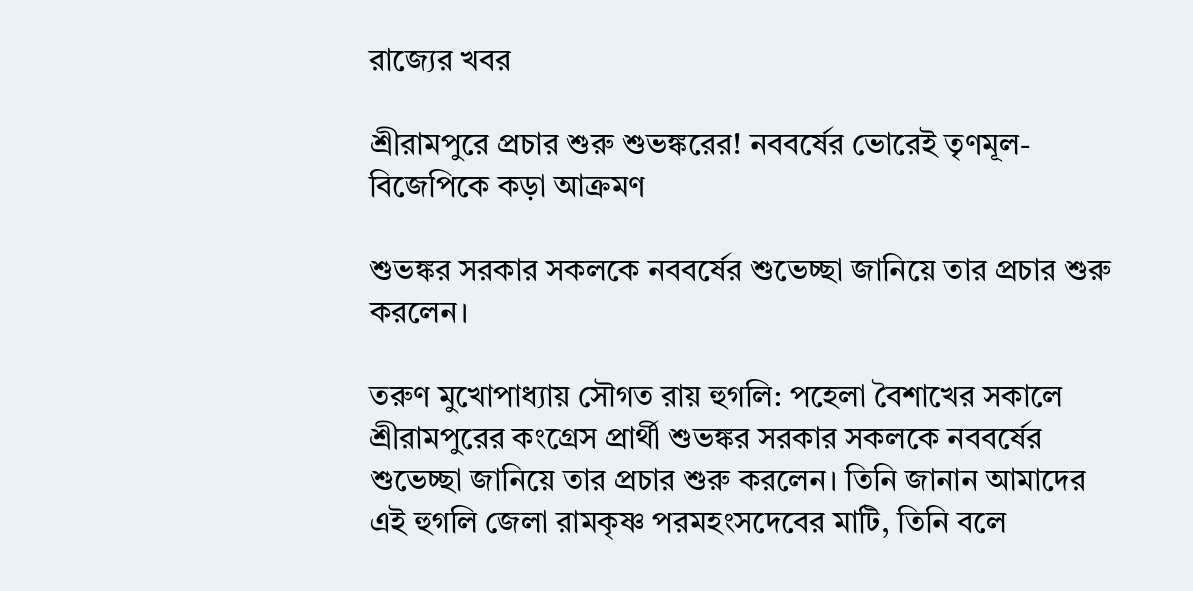রাজ্যের খবর

শ্রীরামপুরে প্রচার শুরু শুভঙ্করের! নববর্ষের ভোরেই তৃণমূল-বিজেপিকে কড়া আক্রমণ

শুভঙ্কর সরকার সকলকে নববর্ষের শুভেচ্ছা জানিয়ে তার প্রচার শুরু করলেন।

তরুণ মুখোপাধ্যায় সৌগত রায় হুগলি: পহেলা বৈশাখের সকালে শ্রীরামপুরের কংগ্রেস প্রার্থী শুভঙ্কর সরকার সকলকে নববর্ষের শুভেচ্ছা জানিয়ে তার প্রচার শুরু করলেন। তিনি জানান আমাদের এই হুগলি জেলা রামকৃষ্ণ পরমহংসদেবের মাটি, তিনি বলে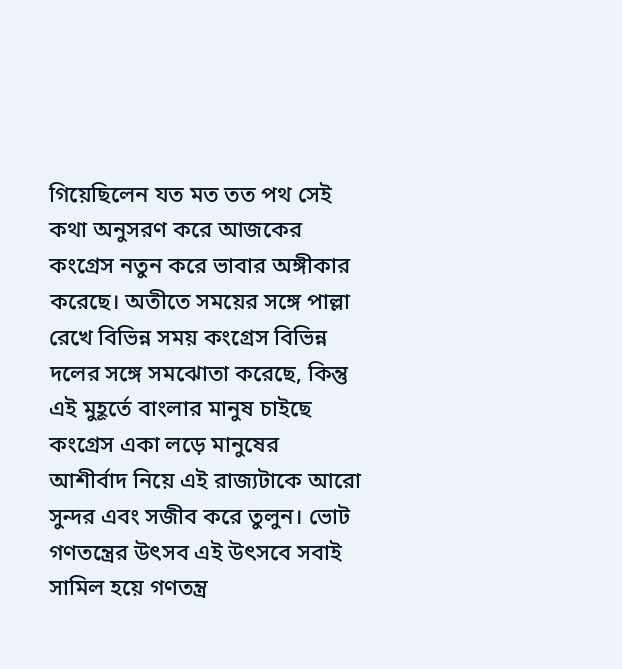গিয়েছিলেন যত মত তত পথ সেই কথা অনুসরণ করে আজকের কংগ্রেস নতুন করে ভাবার অঙ্গীকার করেছে। অতীতে সময়ের সঙ্গে পাল্লা রেখে বিভিন্ন সময় কংগ্রেস বিভিন্ন দলের সঙ্গে সমঝোতা করেছে, কিন্তু এই মুহূর্তে বাংলার মানুষ চাইছে কংগ্রেস একা লড়ে মানুষের আশীর্বাদ নিয়ে এই রাজ্যটাকে আরো সুন্দর এবং সজীব করে তুলুন। ভোট গণতন্ত্রের উৎসব এই উৎসবে সবাই সামিল হয়ে গণতন্ত্র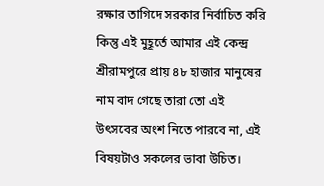রক্ষার তাগিদে সরকার নির্বাচিত করি কিন্তু এই মুহূর্তে আমার এই কেন্দ্র শ্রীরামপুরে প্রায় ৪৮ হাজার মানুষের নাম বাদ গেছে তারা তো এই উৎসবের অংশ নিতে পারবে না, এই বিষয়টাও সকলের ভাবা উচিত।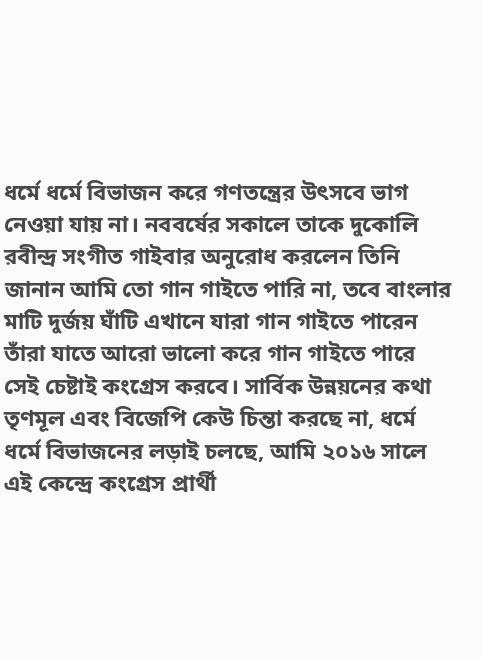ধর্মে ধর্মে বিভাজন করে গণতন্ত্রের উৎসবে ভাগ নেওয়া যায় না। নববর্ষের সকালে তাকে দুকোলি রবীন্দ্র সংগীত গাইবার অনুরোধ করলেন তিনি জানান আমি তো গান গাইতে পারি না, তবে বাংলার মাটি দুর্জয় ঘাঁটি এখানে যারা গান গাইতে পারেন তাঁরা যাতে আরো ভালো করে গান গাইতে পারে সেই চেষ্টাই কংগ্রেস করবে। সার্বিক উন্নয়নের কথা তৃণমূল এবং বিজেপি কেউ চিন্তা করছে না, ধর্মে ধর্মে বিভাজনের লড়াই চলছে, আমি ২০১৬ সালে এই কেন্দ্রে কংগ্রেস প্রার্থী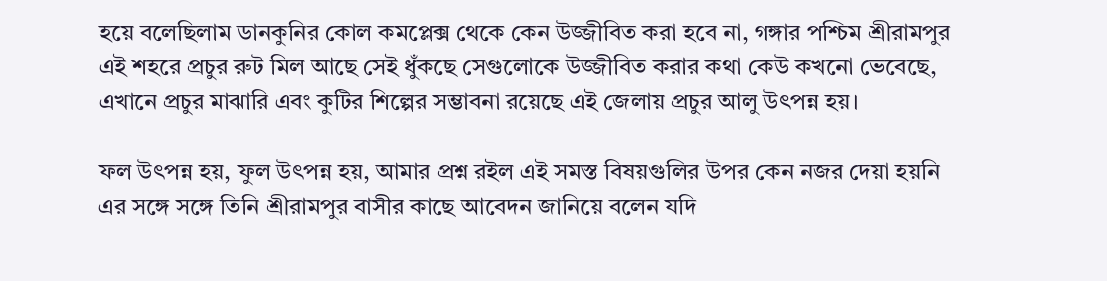হয়ে বলেছিলাম ডানকুনির কোল কমপ্লেক্স থেকে কেন উজ্জীবিত করা হবে না, গঙ্গার পশ্চিম শ্রীরামপুর এই শহরে প্রচুর রুট মিল আছে সেই ধুঁকছে সেগুলোকে উজ্জীবিত করার কথা কেউ কখনো ভেবেছে, এখানে প্রচুর মাঝারি এবং কুটির শিল্পের সম্ভাবনা রয়েছে এই জেলায় প্রচুর আলু উৎপন্ন হয়।

ফল উৎপন্ন হয়, ফুল উৎপন্ন হয়, আমার প্রশ্ন রইল এই সমস্ত বিষয়গুলির উপর কেন নজর দেয়া হয়নি এর সঙ্গে সঙ্গে তিনি শ্রীরামপুর বাসীর কাছে আবেদন জানিয়ে বলেন যদি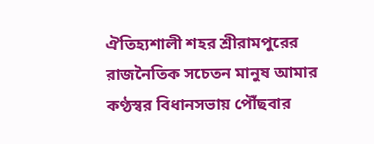ঐতিহ্যশালী শহর শ্রীরামপুরের রাজনৈতিক সচেতন মানুষ আমার কণ্ঠস্বর বিধানসভায় পৌঁছবার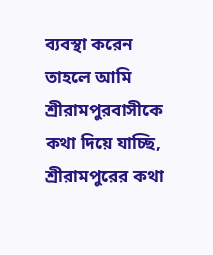ব্যবস্থা করেন তাহলে আমি শ্রীরামপুরবাসীকে কথা দিয়ে যাচ্ছি, শ্রীরামপুরের কথা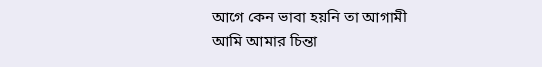আগে কেন ভাবা হয়নি তা আগামী আমি আমার চিন্তা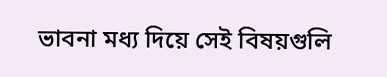ভাবনা মধ্য দিয়ে সেই বিষয়গুলি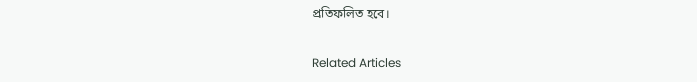প্রতিফলিত হবে।

Related Articles